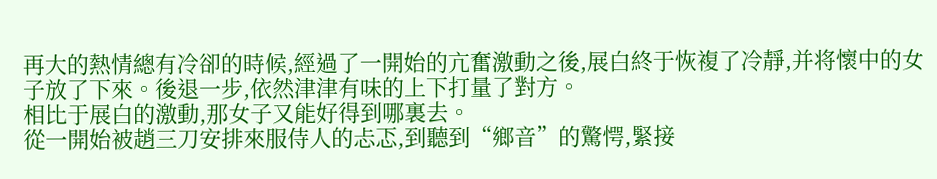再大的熱情總有冷卻的時候,經過了一開始的亢奮激動之後,展白終于恢複了冷靜,并将懷中的女子放了下來。後退一步,依然津津有味的上下打量了對方。
相比于展白的激動,那女子又能好得到哪裏去。
從一開始被趙三刀安排來服侍人的忐忑,到聽到“鄉音”的驚愕,緊接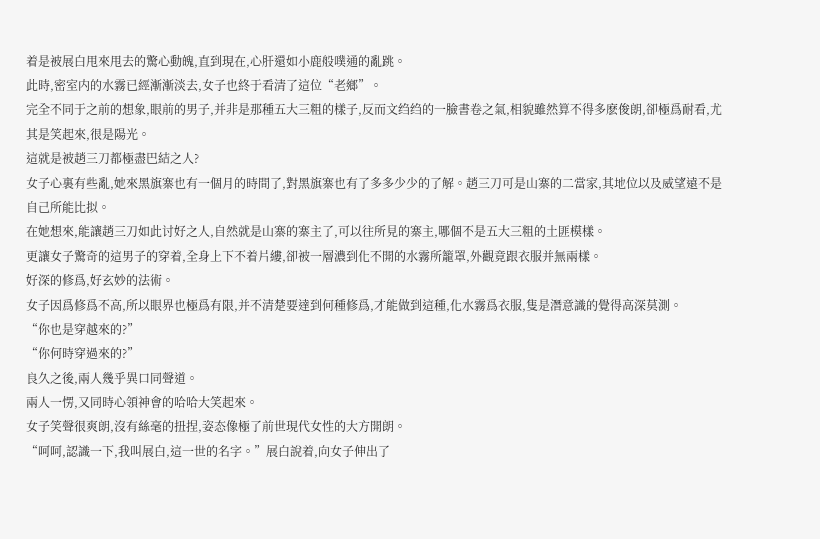着是被展白甩來甩去的驚心動魄,直到現在,心肝還如小鹿般噗通的亂跳。
此時,密室内的水霧已經漸漸淡去,女子也終于看清了這位“老鄉”。
完全不同于之前的想象,眼前的男子,并非是那種五大三粗的樣子,反而文绉绉的一臉書卷之氣,相貌雖然算不得多麽俊朗,卻極爲耐看,尤其是笑起來,很是陽光。
這就是被趙三刀都極盡巴結之人?
女子心裏有些亂,她來黑旗寨也有一個月的時間了,對黑旗寨也有了多多少少的了解。趙三刀可是山寨的二當家,其地位以及威望遠不是自己所能比拟。
在她想來,能讓趙三刀如此讨好之人,自然就是山寨的寨主了,可以往所見的寨主,哪個不是五大三粗的土匪模樣。
更讓女子驚奇的這男子的穿着,全身上下不着片縷,卻被一層濃到化不開的水霧所籠罩,外觀竟跟衣服并無兩樣。
好深的修爲,好玄妙的法術。
女子因爲修爲不高,所以眼界也極爲有限,并不清楚要達到何種修爲,才能做到這種,化水霧爲衣服,隻是潛意識的覺得高深莫測。
“你也是穿越來的?”
“你何時穿過來的?”
良久之後,兩人幾乎異口同聲道。
兩人一愣,又同時心領神會的哈哈大笑起來。
女子笑聲很爽朗,沒有絲毫的扭捏,姿态像極了前世現代女性的大方開朗。
“呵呵,認識一下,我叫展白,這一世的名字。”展白說着,向女子伸出了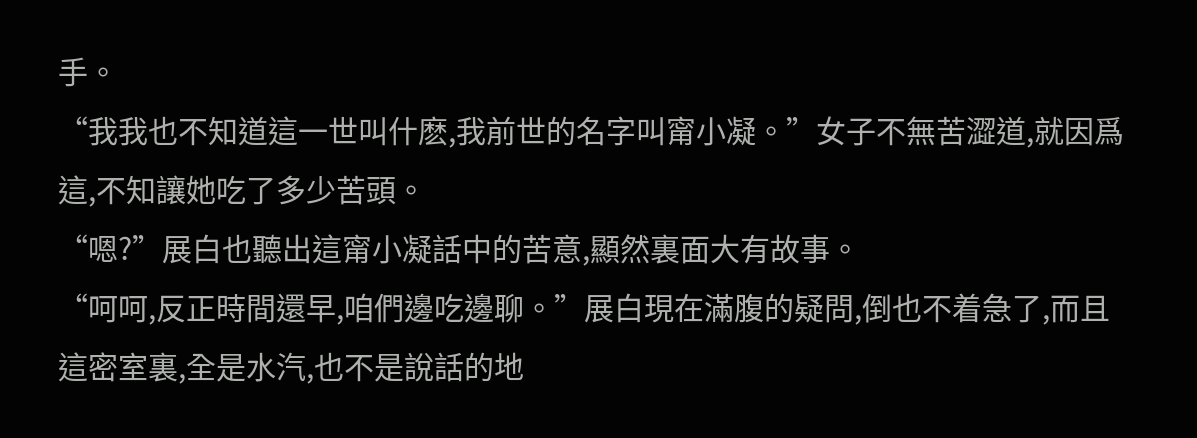手。
“我我也不知道這一世叫什麽,我前世的名字叫甯小凝。”女子不無苦澀道,就因爲這,不知讓她吃了多少苦頭。
“嗯?”展白也聽出這甯小凝話中的苦意,顯然裏面大有故事。
“呵呵,反正時間還早,咱們邊吃邊聊。”展白現在滿腹的疑問,倒也不着急了,而且這密室裏,全是水汽,也不是說話的地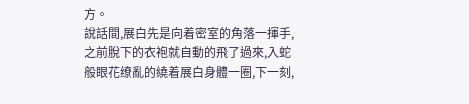方。
說話間,展白先是向着密室的角落一揮手,之前脫下的衣袍就自動的飛了過來,入蛇般眼花缭亂的繞着展白身體一圈,下一刻,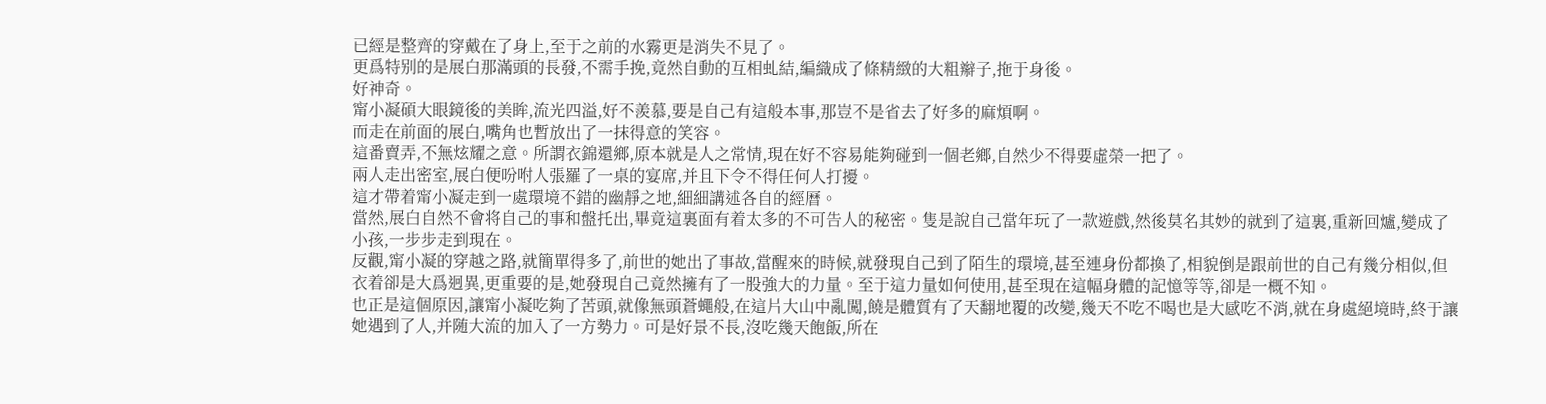已經是整齊的穿戴在了身上,至于之前的水霧更是消失不見了。
更爲特别的是展白那滿頭的長發,不需手挽,竟然自動的互相虬結,編織成了條精緻的大粗辮子,拖于身後。
好神奇。
甯小凝碩大眼鏡後的美眸,流光四溢,好不羨慕,要是自己有這般本事,那豈不是省去了好多的麻煩啊。
而走在前面的展白,嘴角也暫放出了一抹得意的笑容。
這番賣弄,不無炫耀之意。所謂衣錦還鄉,原本就是人之常情,現在好不容易能夠碰到一個老鄉,自然少不得要虛榮一把了。
兩人走出密室,展白便吩咐人張羅了一桌的宴席,并且下令不得任何人打擾。
這才帶着甯小凝走到一處環境不錯的幽靜之地,細細講述各自的經曆。
當然,展白自然不會将自己的事和盤托出,畢竟這裏面有着太多的不可告人的秘密。隻是說自己當年玩了一款遊戲,然後莫名其妙的就到了這裏,重新回爐,變成了小孩,一步步走到現在。
反觀,甯小凝的穿越之路,就簡單得多了,前世的她出了事故,當醒來的時候,就發現自己到了陌生的環境,甚至連身份都換了,相貌倒是跟前世的自己有幾分相似,但衣着卻是大爲迥異,更重要的是,她發現自己竟然擁有了一股強大的力量。至于這力量如何使用,甚至現在這幅身體的記憶等等,卻是一概不知。
也正是這個原因,讓甯小凝吃夠了苦頭,就像無頭蒼蠅般,在這片大山中亂闖,饒是體質有了天翻地覆的改變,幾天不吃不喝也是大感吃不消,就在身處絕境時,終于讓她遇到了人,并随大流的加入了一方勢力。可是好景不長,沒吃幾天飽飯,所在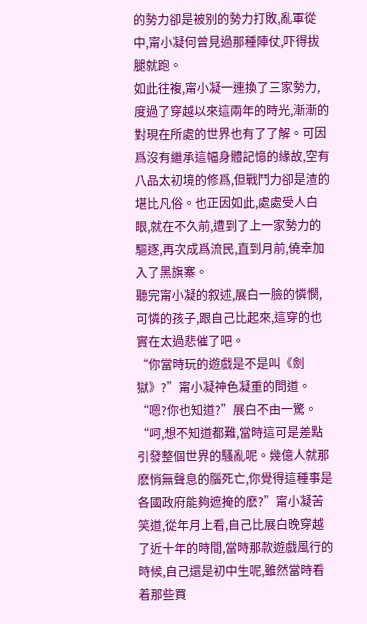的勢力卻是被别的勢力打敗,亂軍從中,甯小凝何曾見過那種陣仗,吓得拔腿就跑。
如此往複,甯小凝一連換了三家勢力,度過了穿越以來這兩年的時光,漸漸的對現在所處的世界也有了了解。可因爲沒有繼承這幅身體記憶的緣故,空有八品太初境的修爲,但戰鬥力卻是渣的堪比凡俗。也正因如此,處處受人白眼,就在不久前,遭到了上一家勢力的驅逐,再次成爲流民,直到月前,僥幸加入了黑旗寨。
聽完甯小凝的叙述,展白一臉的憐憫,可憐的孩子,跟自己比起來,這穿的也實在太過悲催了吧。
“你當時玩的遊戲是不是叫《劍獄》?”甯小凝神色凝重的問道。
“嗯?你也知道?”展白不由一驚。
“呵,想不知道都難,當時這可是差點引發整個世界的騷亂呢。幾億人就那麽悄無聲息的腦死亡,你覺得這種事是各國政府能夠遮掩的麽?”甯小凝苦笑道,從年月上看,自己比展白晚穿越了近十年的時間,當時那款遊戲風行的時候,自己還是初中生呢,雖然當時看着那些買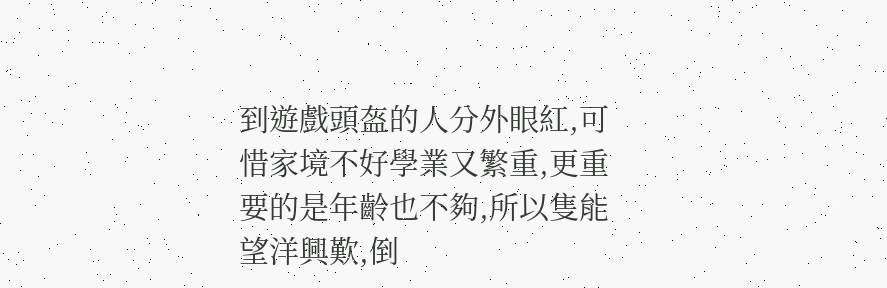到遊戲頭盔的人分外眼紅,可惜家境不好學業又繁重,更重要的是年齡也不夠,所以隻能望洋興歎,倒